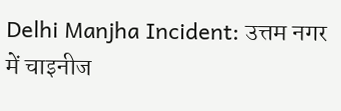Delhi Manjha Incident: उत्तम नगर में चाइनीज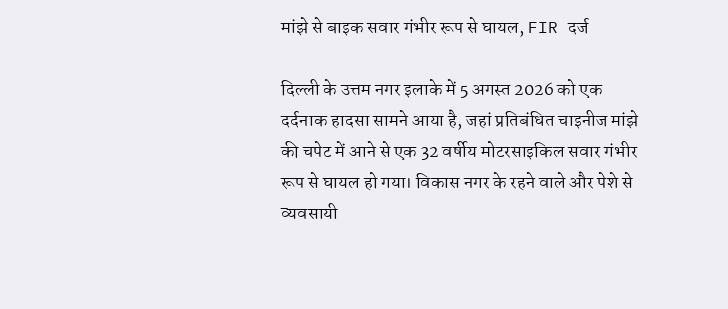मांझे से बाइक सवार गंभीर रूप से घायल, FIR दर्ज

दिल्ली के उत्तम नगर इलाके में 5 अगस्त 2026 को एक दर्दनाक हादसा सामने आया है, जहां प्रतिबंधित चाइनीज मांझे की चपेट में आने से एक 32 वर्षीय मोटरसाइकिल सवार गंभीर रूप से घायल हो गया। विकास नगर के रहने वाले और पेशे से व्यवसायी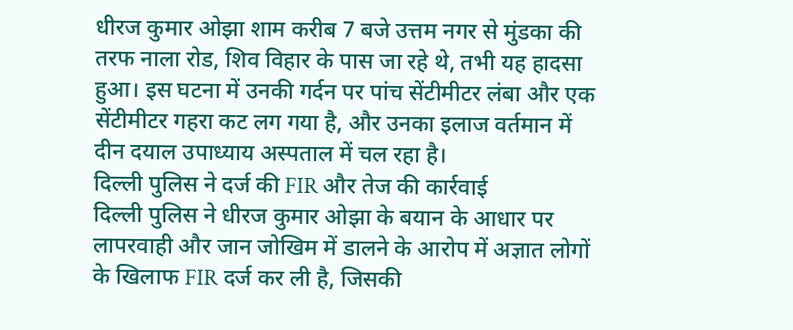धीरज कुमार ओझा शाम करीब 7 बजे उत्तम नगर से मुंडका की तरफ नाला रोड, शिव विहार के पास जा रहे थे, तभी यह हादसा हुआ। इस घटना में उनकी गर्दन पर पांच सेंटीमीटर लंबा और एक सेंटीमीटर गहरा कट लग गया है, और उनका इलाज वर्तमान में दीन दयाल उपाध्याय अस्पताल में चल रहा है।
दिल्ली पुलिस ने दर्ज की FIR और तेज की कार्रवाई
दिल्ली पुलिस ने धीरज कुमार ओझा के बयान के आधार पर लापरवाही और जान जोखिम में डालने के आरोप में अज्ञात लोगों के खिलाफ FIR दर्ज कर ली है, जिसकी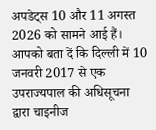अपडेट्स 10 और 11 अगस्त 2026 को सामने आई हैं। आपको बता दें कि दिल्ली में 10 जनवरी 2017 से एक उपराज्यपाल की अधिसूचना द्वारा चाइनीज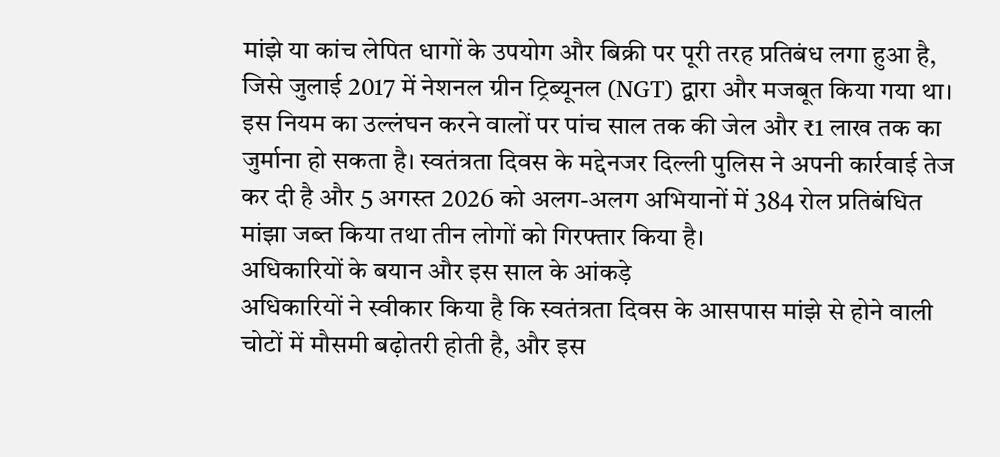मांझे या कांच लेपित धागों के उपयोग और बिक्री पर पूरी तरह प्रतिबंध लगा हुआ है, जिसे जुलाई 2017 में नेशनल ग्रीन ट्रिब्यूनल (NGT) द्वारा और मजबूत किया गया था। इस नियम का उल्लंघन करने वालों पर पांच साल तक की जेल और ₹1 लाख तक का जुर्माना हो सकता है। स्वतंत्रता दिवस के मद्देनजर दिल्ली पुलिस ने अपनी कार्रवाई तेज कर दी है और 5 अगस्त 2026 को अलग-अलग अभियानों में 384 रोल प्रतिबंधित मांझा जब्त किया तथा तीन लोगों को गिरफ्तार किया है।
अधिकारियों के बयान और इस साल के आंकड़े
अधिकारियों ने स्वीकार किया है कि स्वतंत्रता दिवस के आसपास मांझे से होने वाली चोटों में मौसमी बढ़ोतरी होती है, और इस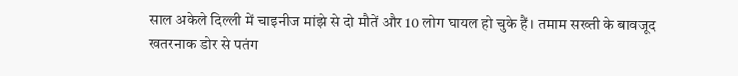साल अकेले दिल्ली में चाइनीज मांझे से दो मौतें और 10 लोग घायल हो चुके हैं। तमाम सख्ती के बावजूद खतरनाक डोर से पतंग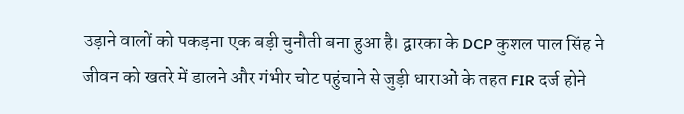उड़ाने वालों को पकड़ना एक बड़ी चुनौती बना हुआ है। द्वारका के DCP कुशल पाल सिंह ने जीवन को खतरे में डालने और गंभीर चोट पहुंचाने से जुड़ी धाराओं के तहत FIR दर्ज होने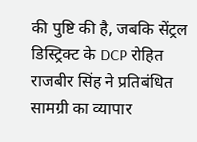की पुष्टि की है, जबकि सेंट्रल डिस्ट्रिक्ट के DCP रोहित राजबीर सिंह ने प्रतिबंधित सामग्री का व्यापार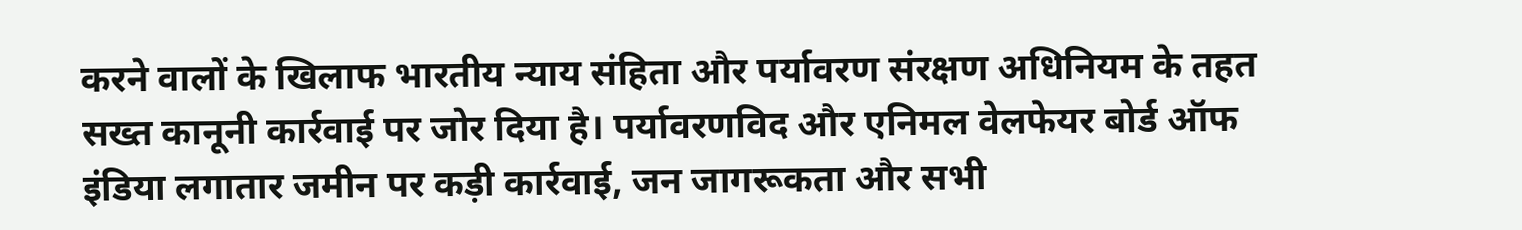करने वालों के खिलाफ भारतीय न्याय संहिता और पर्यावरण संरक्षण अधिनियम के तहत सख्त कानूनी कार्रवाई पर जोर दिया है। पर्यावरणविद और एनिमल वेलफेयर बोर्ड ऑफ इंडिया लगातार जमीन पर कड़ी कार्रवाई, जन जागरूकता और सभी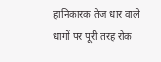हानिकारक तेज धार वाले धागों पर पूरी तरह रोक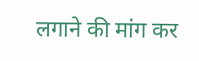लगाने की मांग कर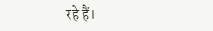रहे हैं।